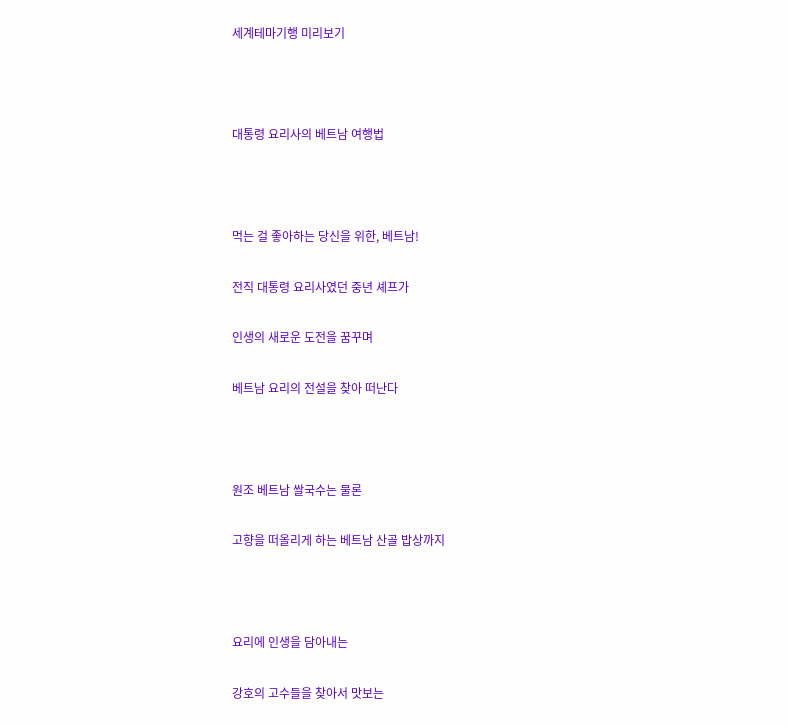세계테마기행 미리보기



대통령 요리사의 베트남 여행법



먹는 걸 좋아하는 당신을 위한, 베트남!

전직 대통령 요리사였던 중년 셰프가

인생의 새로운 도전을 꿈꾸며

베트남 요리의 전설을 찾아 떠난다



원조 베트남 쌀국수는 물론

고향을 떠올리게 하는 베트남 산골 밥상까지



요리에 인생을 담아내는

강호의 고수들을 찾아서 맛보는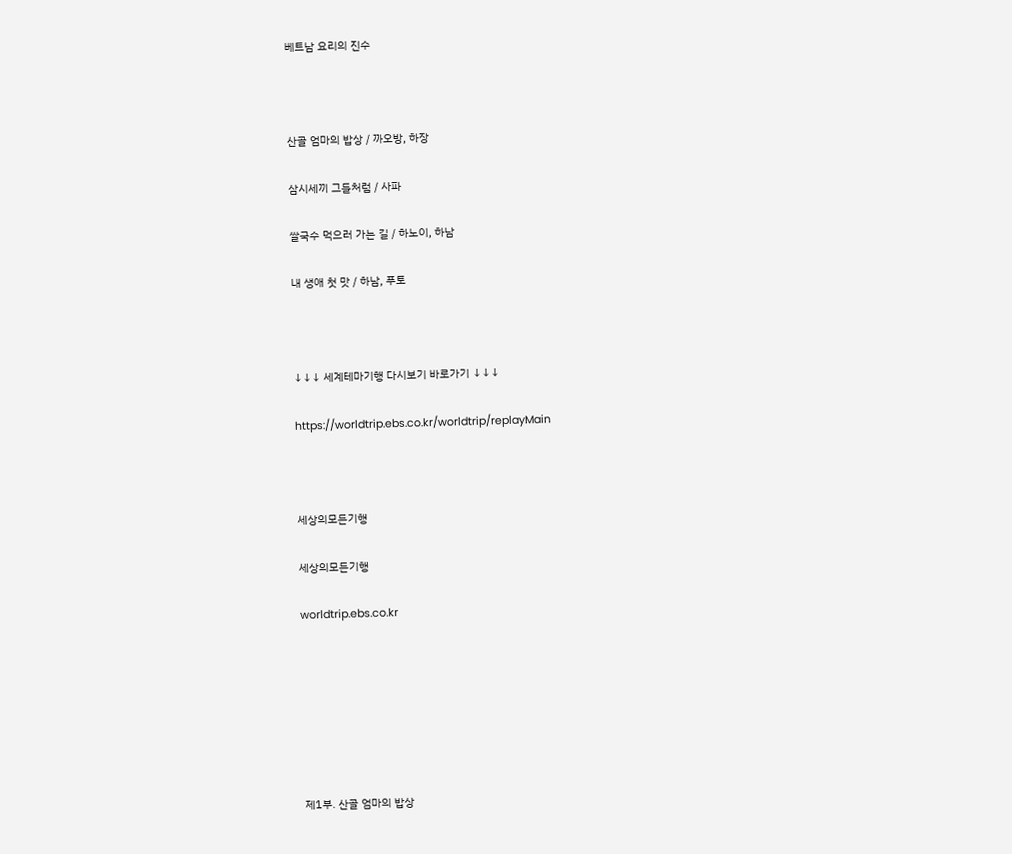베트남 요리의 진수



산골 엄마의 밥상 / 까오방, 하장

삼시세끼 그들처럼 / 사파

쌀국수 먹으러 가는 길 / 하노이, 하남

내 생애 첫 맛 / 하남, 푸토



↓↓↓ 세계테마기행 다시보기 바로가기 ↓↓↓

https://worldtrip.ebs.co.kr/worldtrip/replayMain



세상의모든기행

세상의모든기행

worldtrip.ebs.co.kr







제1부. 산골 엄마의 밥상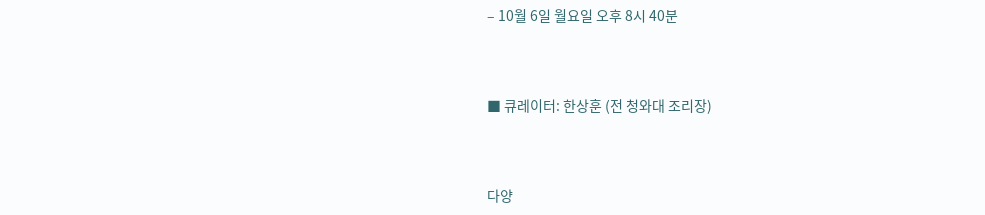– 10월 6일 월요일 오후 8시 40분



■ 큐레이터: 한상훈 (전 청와대 조리장)



다양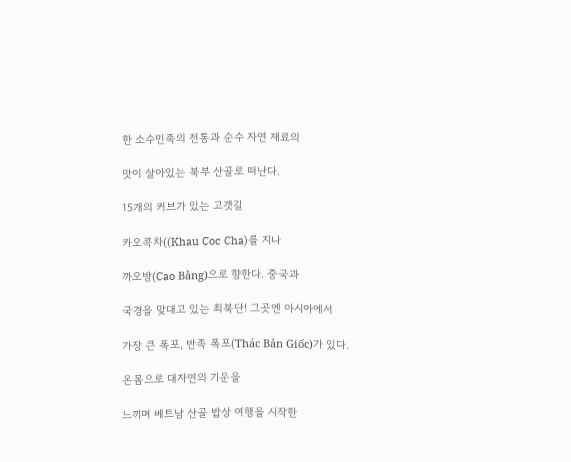한 소수민족의 전통과 순수 자연 재료의

맛이 살아있는 북부 산골로 떠난다.

15개의 커브가 있는 고갯길

카오콕차((Khau Coc Cha)를 지나

까오방(Cao Bằng)으로 향한다. 중국과

국경을 맞대고 있는 최북단! 그곳엔 아시아에서

가장 큰 폭포, 반족 폭포(Thác Bản Giốc)가 있다.

온몸으로 대자연의 기운을

느끼며 베트남 산골 밥상 여행을 시작한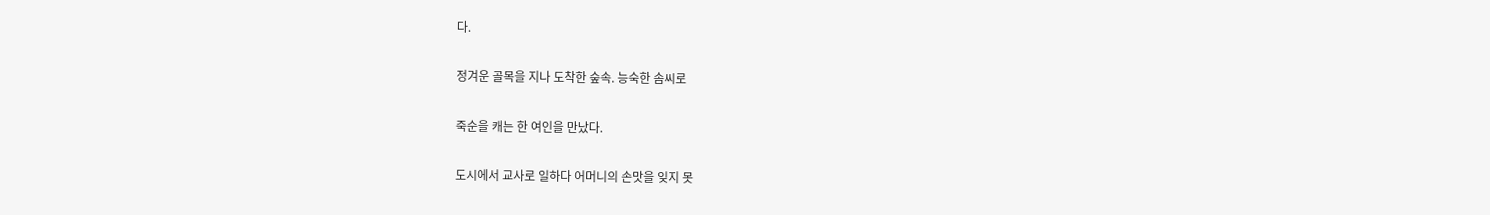다.

정겨운 골목을 지나 도착한 숲속. 능숙한 솜씨로

죽순을 캐는 한 여인을 만났다.

도시에서 교사로 일하다 어머니의 손맛을 잊지 못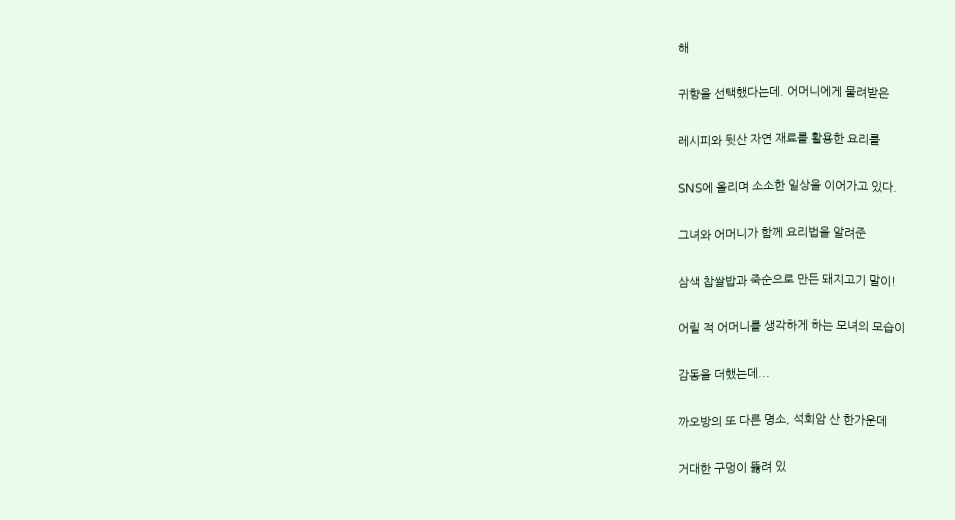해

귀향을 선택했다는데. 어머니에게 물려받은

레시피와 뒷산 자연 재료를 활용한 요리를

SNS에 올리며 소소한 일상을 이어가고 있다.

그녀와 어머니가 함께 요리법을 알려준

삼색 찹쌀밥과 죽순으로 만든 돼지고기 말이!

어릴 적 어머니를 생각하게 하는 모녀의 모습이

감동을 더했는데...

까오방의 또 다른 명소, 석회암 산 한가운데

거대한 구멍이 뚫려 있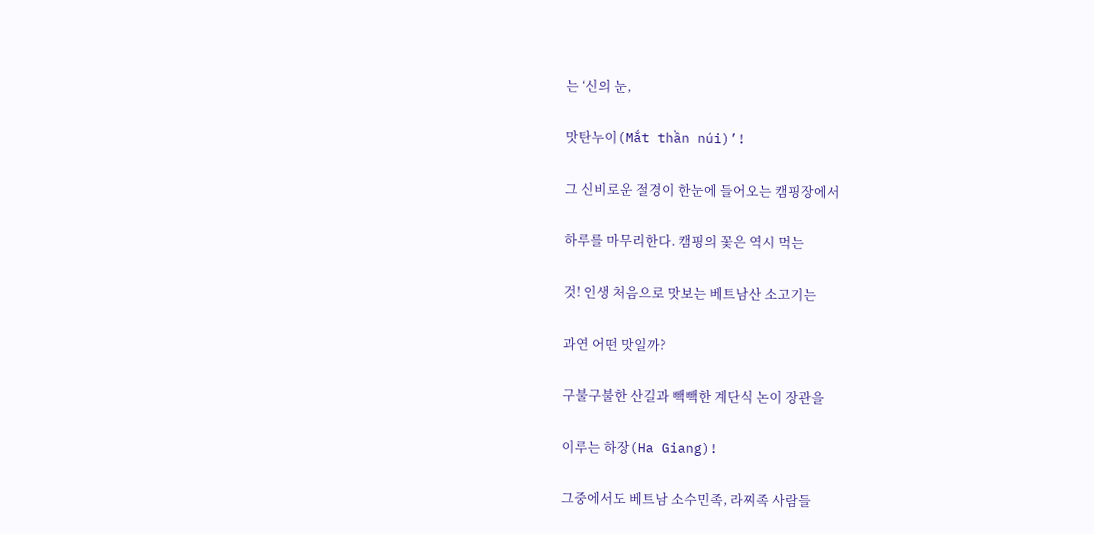는 ‘신의 눈,

맛탄누이(Mắt thần núi)’!

그 신비로운 절경이 한눈에 들어오는 캠핑장에서

하루를 마무리한다. 캠핑의 꽃은 역시 먹는

것! 인생 처음으로 맛보는 베트남산 소고기는

과연 어떤 맛일까?

구불구불한 산길과 빽빽한 계단식 논이 장관을

이루는 하장(Ha Giang)!

그중에서도 베트남 소수민족, 라찌족 사람들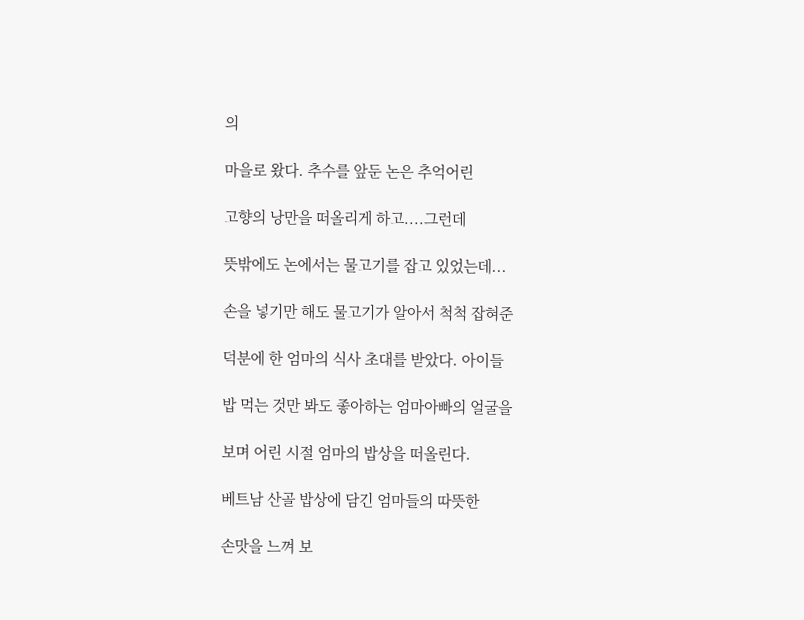의

마을로 왔다. 추수를 앞둔 논은 추억어린

고향의 낭만을 떠올리게 하고....그런데

뜻밖에도 논에서는 물고기를 잡고 있었는데...

손을 넣기만 해도 물고기가 알아서 척척 잡혀준

덕분에 한 엄마의 식사 초대를 받았다. 아이들

밥 먹는 것만 봐도 좋아하는 엄마아빠의 얼굴을

보며 어린 시절 엄마의 밥상을 떠올린다.

베트남 산골 밥상에 담긴 엄마들의 따뜻한

손맛을 느껴 보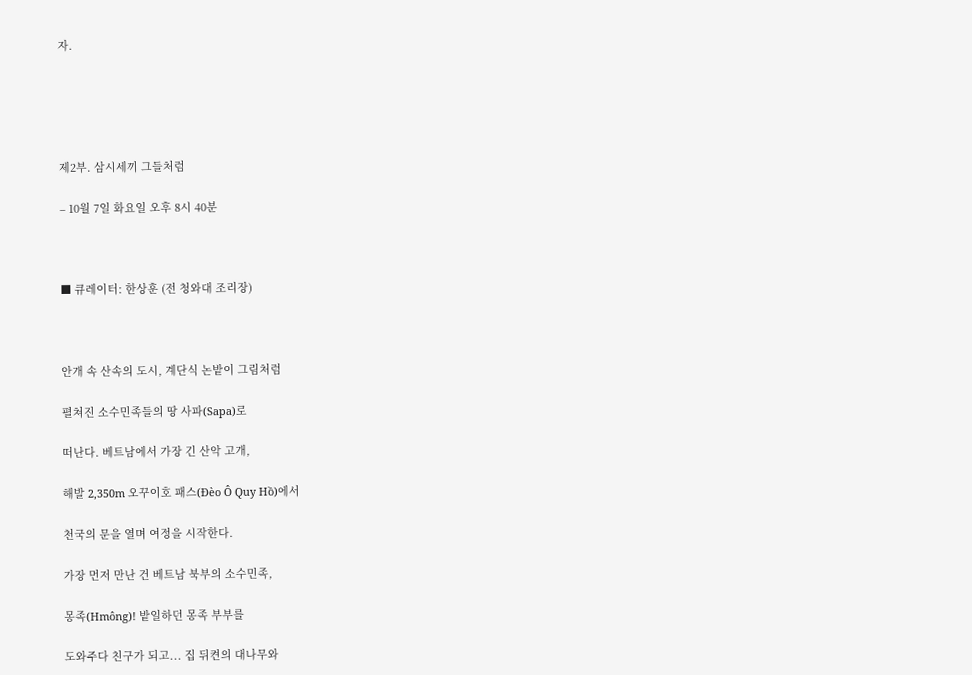자.





제2부. 삼시세끼 그들처럼

– 10월 7일 화요일 오후 8시 40분



■ 큐레이터: 한상훈 (전 청와대 조리장)



안개 속 산속의 도시, 계단식 논밭이 그림처럼

펼쳐진 소수민족들의 땅 사파(Sapa)로

떠난다. 베트남에서 가장 긴 산악 고개,

해발 2,350m 오꾸이호 패스(Đèo Ô Quy Hồ)에서

천국의 문을 열며 여정을 시작한다.

가장 먼저 만난 건 베트남 북부의 소수민족,

몽족(Hmông)! 밭일하던 몽족 부부를

도와주다 친구가 되고... 집 뒤켠의 대나무와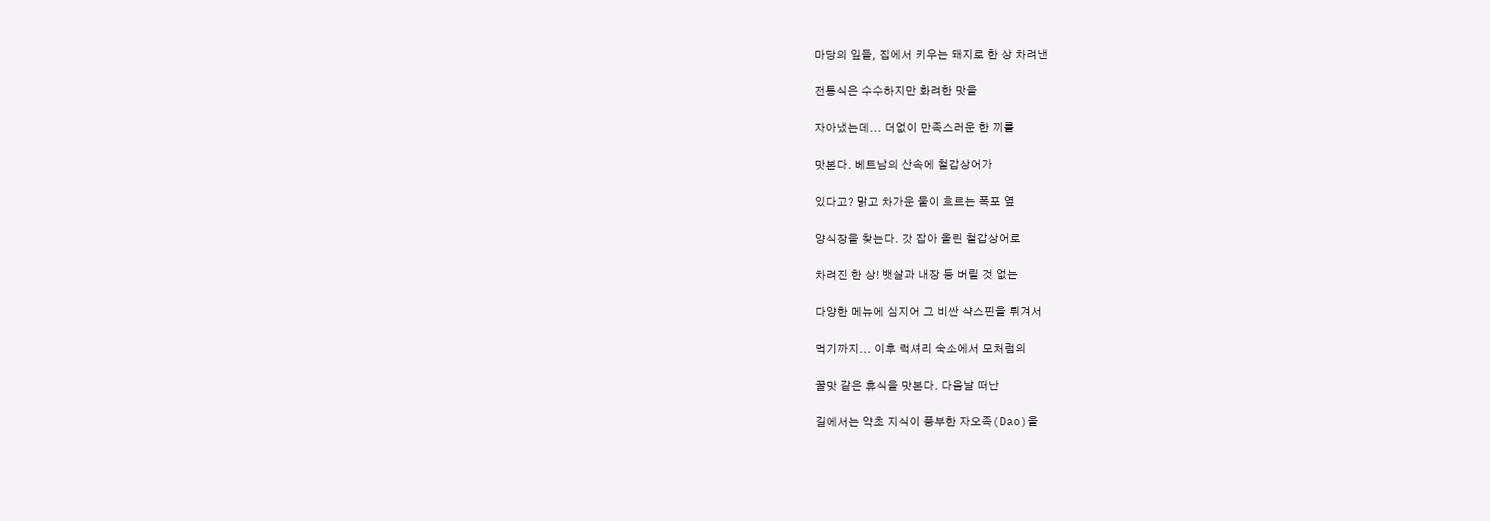마당의 잎들, 집에서 키우는 돼지로 한 상 차려낸

전통식은 수수하지만 화려한 맛을

자아냈는데... 더없이 만족스러운 한 끼를

맛본다. 베트남의 산속에 철갑상어가

있다고? 맑고 차가운 물이 흐르는 폭포 옆

양식장을 찾는다. 갓 잡아 올린 철갑상어로

차려진 한 상! 뱃살과 내장 등 버릴 것 없는

다양한 메뉴에 심지어 그 비싼 샥스핀을 튀겨서

먹기까지... 이후 럭셔리 숙소에서 모처럼의

꿀맛 같은 휴식을 맛본다. 다음날 떠난

길에서는 약초 지식이 풍부한 자오족(Dao)을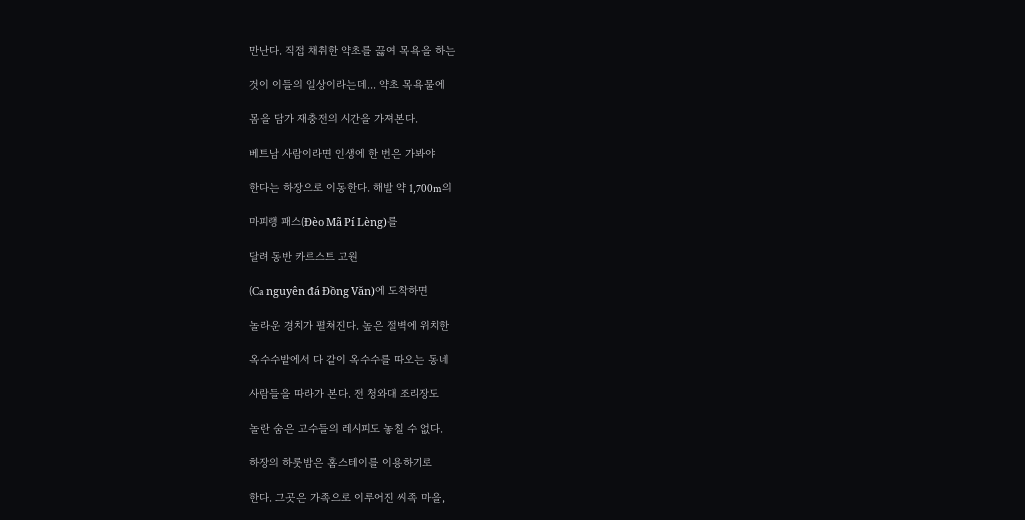만난다. 직접 채취한 약초를 끓여 목욕을 하는

것이 이들의 일상이라는데... 약초 목욕물에

몸을 담가 재충전의 시간을 가져본다.

베트남 사람이라면 인생에 한 번은 가봐야

한다는 하장으로 이동한다. 해발 약 1,700m의

마피랭 패스(Đèo Mã Pí Lèng)를

달려 동반 카르스트 고원

(Ca nguyên đá Đồng Văn)에 도착하면

놀라운 경치가 펼쳐진다. 높은 절벽에 위치한

옥수수밭에서 다 같이 옥수수를 따오는 동네

사람들을 따라가 본다. 전 청와대 조리장도

놀란 숨은 고수들의 레시피도 놓칠 수 없다.

하장의 하룻밤은 홈스테이를 이용하기로

한다. 그곳은 가족으로 이루어진 씨족 마을,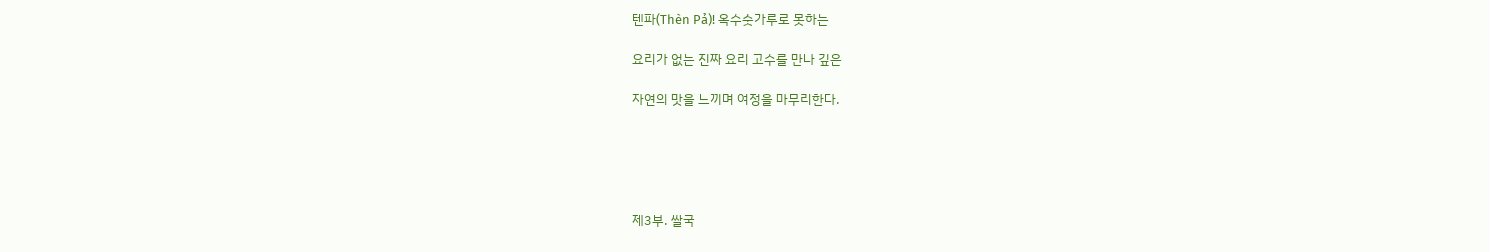텐파(Thèn Pả)! 옥수숫가루로 못하는

요리가 없는 진짜 요리 고수를 만나 깊은

자연의 맛을 느끼며 여정을 마무리한다.





제3부. 쌀국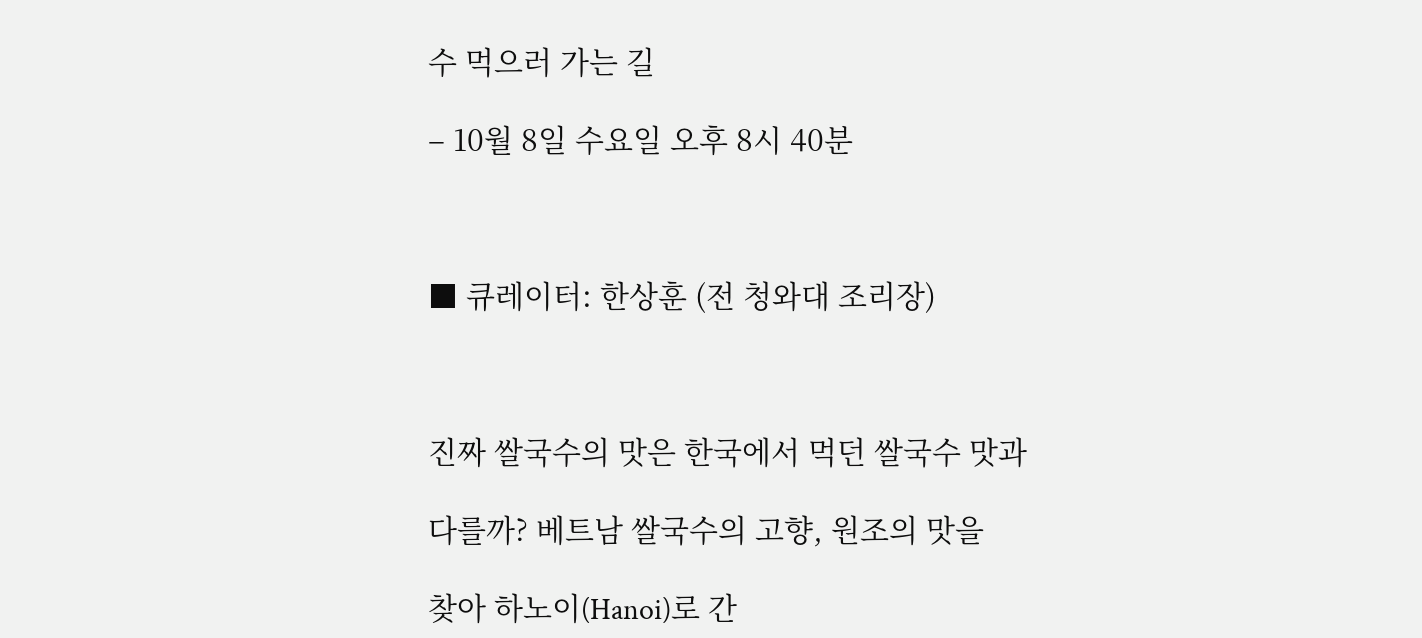수 먹으러 가는 길

– 10월 8일 수요일 오후 8시 40분



■ 큐레이터: 한상훈 (전 청와대 조리장)



진짜 쌀국수의 맛은 한국에서 먹던 쌀국수 맛과

다를까? 베트남 쌀국수의 고향, 원조의 맛을

찾아 하노이(Hanoi)로 간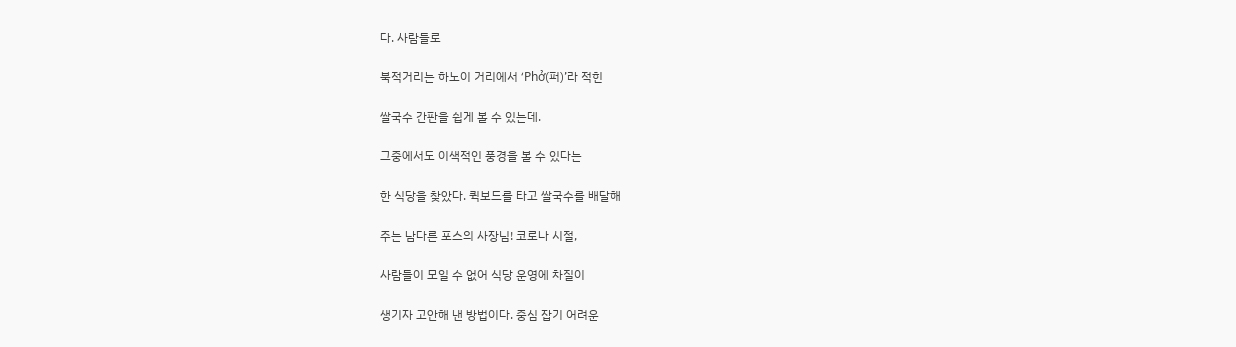다. 사람들로

북적거리는 하노이 거리에서 ‘Phở(퍼)’라 적힌

쌀국수 간판을 쉽게 볼 수 있는데.

그중에서도 이색적인 풍경을 볼 수 있다는

한 식당을 찾았다. 퀵보드를 타고 쌀국수를 배달해

주는 남다른 포스의 사장님! 코로나 시절,

사람들이 모일 수 없어 식당 운영에 차질이

생기자 고안해 낸 방법이다. 중심 잡기 어려운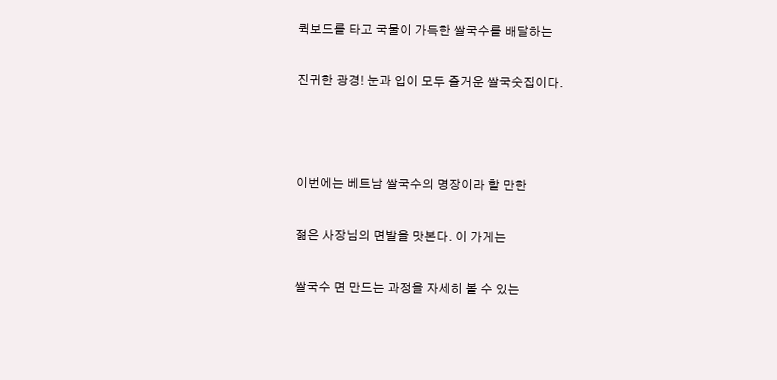퀵보드를 타고 국물이 가득한 쌀국수를 배달하는

진귀한 광경! 눈과 입이 모두 즐거운 쌀국숫집이다.



이번에는 베트남 쌀국수의 명장이라 할 만한

젊은 사장님의 면발을 맛본다. 이 가게는

쌀국수 면 만드는 과정을 자세히 볼 수 있는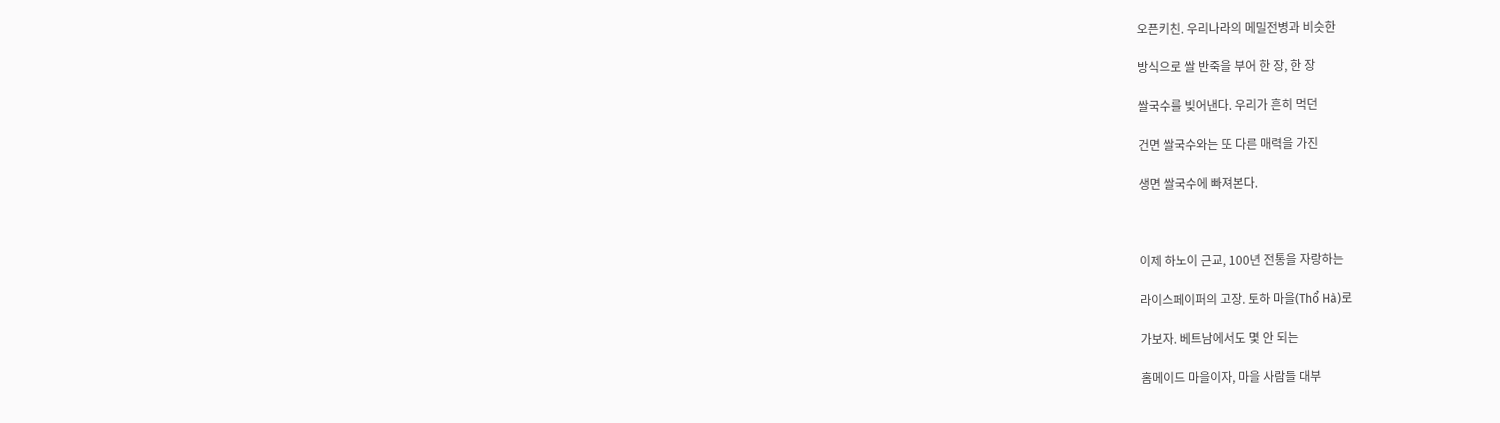오픈키친. 우리나라의 메밀전병과 비슷한

방식으로 쌀 반죽을 부어 한 장, 한 장

쌀국수를 빚어낸다. 우리가 흔히 먹던

건면 쌀국수와는 또 다른 매력을 가진

생면 쌀국수에 빠져본다.



이제 하노이 근교, 100년 전통을 자랑하는

라이스페이퍼의 고장. 토하 마을(Thổ Hà)로

가보자. 베트남에서도 몇 안 되는

홈메이드 마을이자, 마을 사람들 대부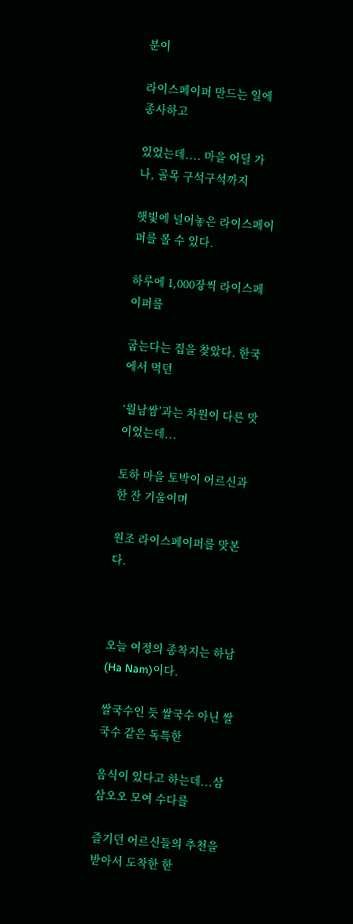분이

라이스페이퍼 만드는 일에 종사하고

있었는데.... 마을 어딜 가나, 골목 구석구석까지

햇빛에 널어놓은 라이스페이퍼를 볼 수 있다.

하루에 1,000장씩 라이스페이퍼를

굽는다는 집을 찾았다. 한국에서 먹던

‘월남쌈’과는 차원이 다른 맛이었는데...

토하 마을 토박이 어르신과 한 잔 기울이며

원조 라이스페이퍼를 맛본다.



오늘 여정의 종착지는 하남(Ha Nam)이다.

쌀국수인 듯 쌀국수 아닌 쌀국수 같은 독특한

음식이 있다고 하는데...삼삼오오 모여 수다를

즐기던 어르신들의 추천을 받아서 도착한 한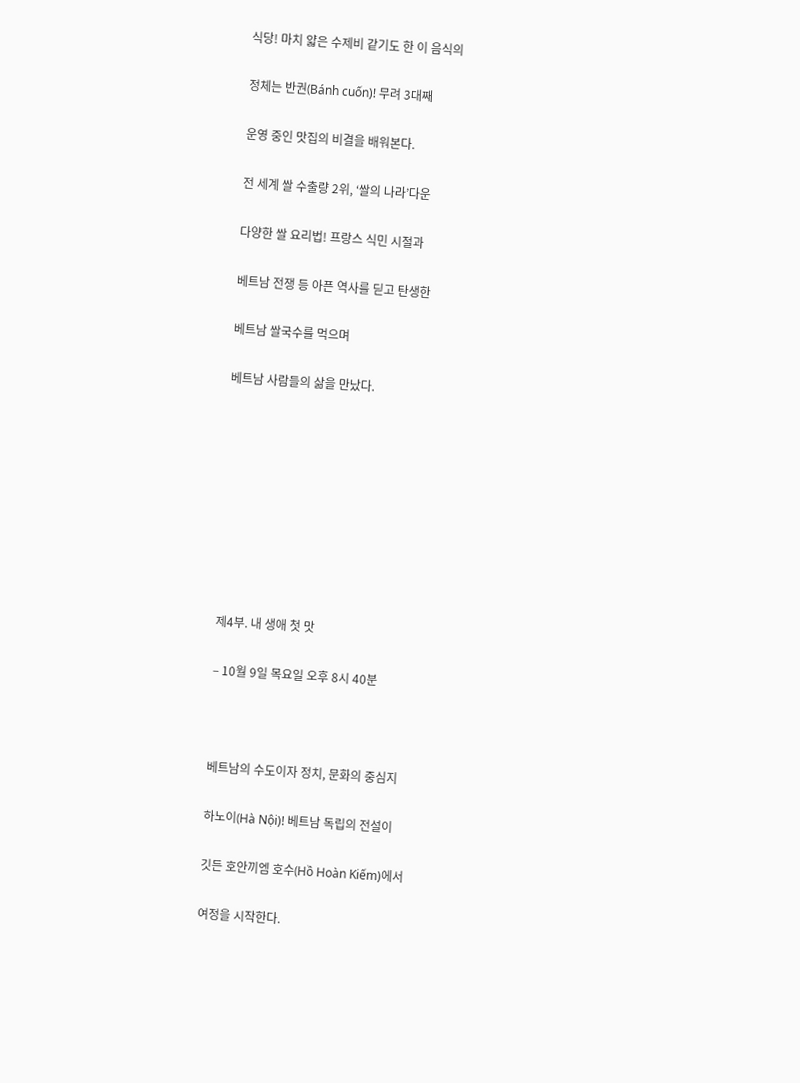식당! 마치 얇은 수제비 같기도 한 이 음식의

정체는 반권(Bánh cuốn)! 무려 3대째

운영 중인 맛집의 비결을 배워본다.

전 세계 쌀 수출량 2위, ‘쌀의 나라’다운

다양한 쌀 요리법! 프랑스 식민 시절과

베트남 전쟁 등 아픈 역사를 딛고 탄생한

베트남 쌀국수를 먹으며

베트남 사람들의 삶을 만났다.









제4부. 내 생애 첫 맛

– 10월 9일 목요일 오후 8시 40분



베트남의 수도이자 정치, 문화의 중심지

하노이(Hà Nội)! 베트남 독립의 전설이

깃든 호안끼엠 호수(Hồ Hoàn Kiếm)에서

여정을 시작한다.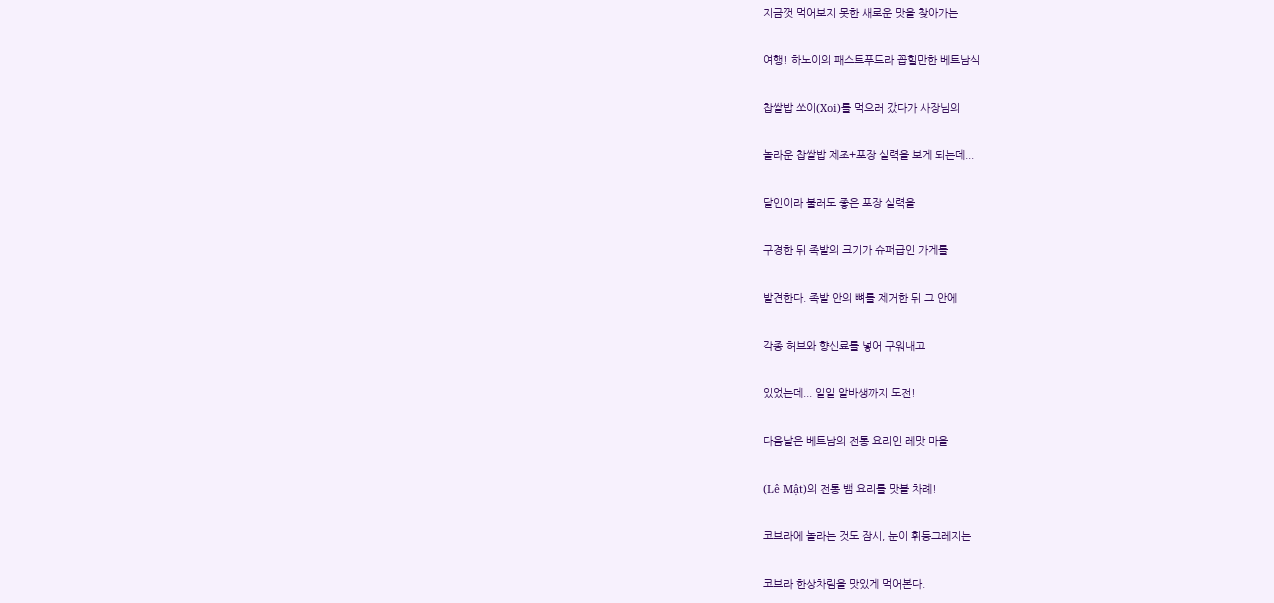지금껏 먹어보지 못한 새로운 맛을 찾아가는

여행! 하노이의 패스트푸드라 꼽힐만한 베트남식

찹쌀밥 쏘이(Xoi)를 먹으러 갔다가 사장님의

놀라운 찹쌀밥 제조+포장 실력을 보게 되는데...

달인이라 불러도 좋은 포장 실력을

구경한 뒤 족발의 크기가 슈퍼급인 가게를

발견한다. 족발 안의 뼈를 제거한 뒤 그 안에

각종 허브와 향신료를 넣어 구워내고

있었는데... 일일 알바생까지 도전!

다음날은 베트남의 전통 요리인 레맛 마을

(Lê Mật)의 전통 뱀 요리를 맛볼 차례!

코브라에 놀라는 것도 잠시, 눈이 휘둥그레지는

코브라 한상차림을 맛있게 먹어본다.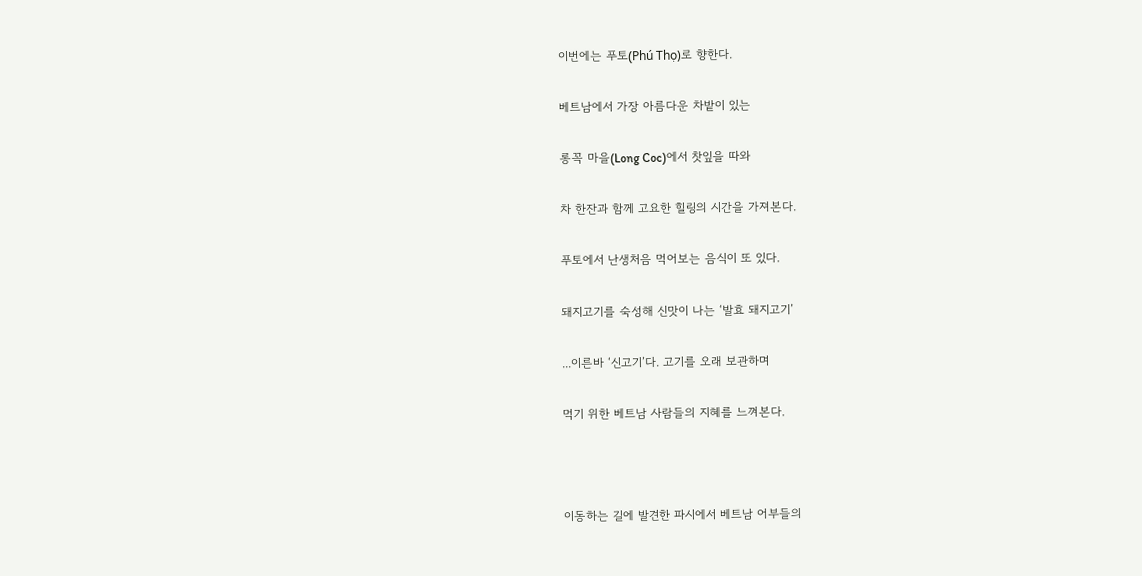이번에는 푸토(Phú Thọ)로 향한다.

베트남에서 가장 아름다운 차밭이 있는

롱꼭 마을(Long Coc)에서 찻잎을 따와

차 한잔과 함께 고요한 힐링의 시간을 가져본다.

푸토에서 난생처음 먹어보는 음식이 또 있다.

돼지고기를 숙성해 신맛이 나는 ‘발효 돼지고기’

...이른바 ‘신고기’다. 고기를 오래 보관하며

먹기 위한 베트남 사람들의 지혜를 느껴본다.



이동하는 길에 발견한 파시에서 베트남 어부들의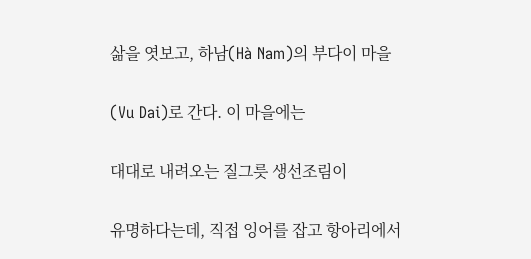삶을 엿보고, 하남(Hà Nam)의 부다이 마을

(Vu Dai)로 간다. 이 마을에는

대대로 내려오는 질그릇 생선조림이

유명하다는데, 직접 잉어를 잡고 항아리에서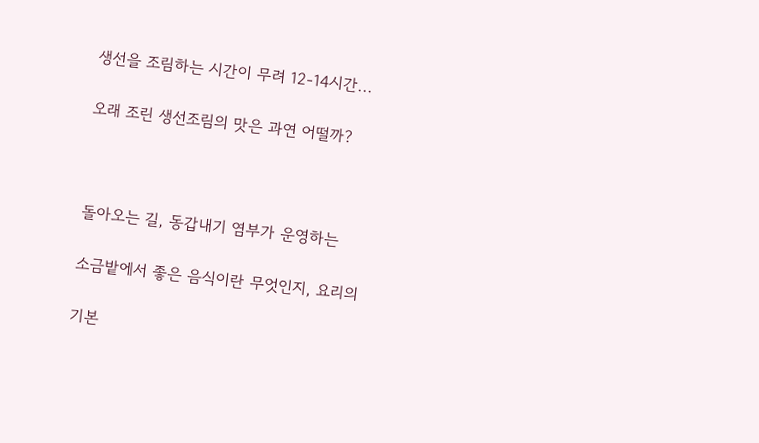생선을 조림하는 시간이 무려 12-14시간...

오래 조린 생선조림의 맛은 과연 어떨까?



돌아오는 길, 동갑내기 염부가 운영하는

소금밭에서 좋은 음식이란 무엇인지, 요리의

기본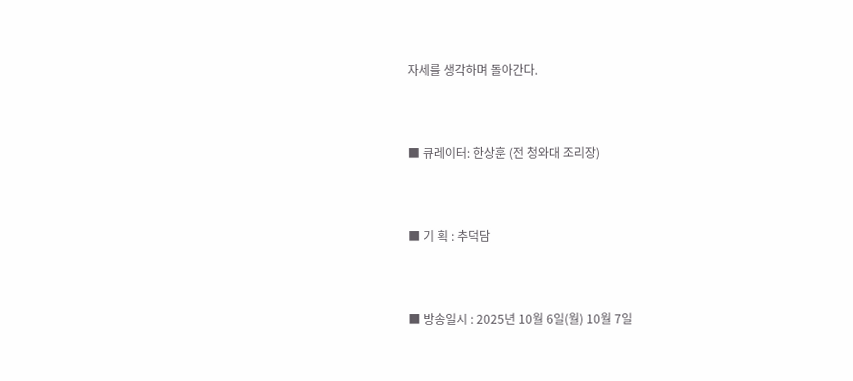자세를 생각하며 돌아간다.



■ 큐레이터: 한상훈 (전 청와대 조리장)



■ 기 획 : 추덕담



■ 방송일시 : 2025년 10월 6일(월) 10월 7일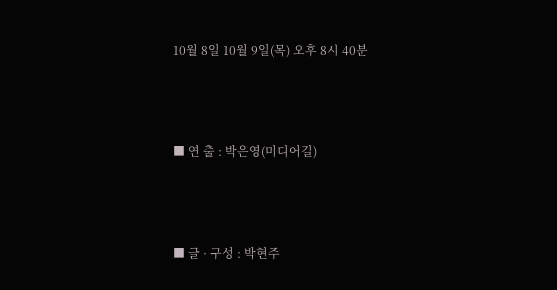10월 8일 10월 9일(목) 오후 8시 40분



■ 연 출 : 박은영(미디어길)



■ 글 · 구성 : 박현주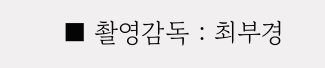■ 촬영감독 : 최부경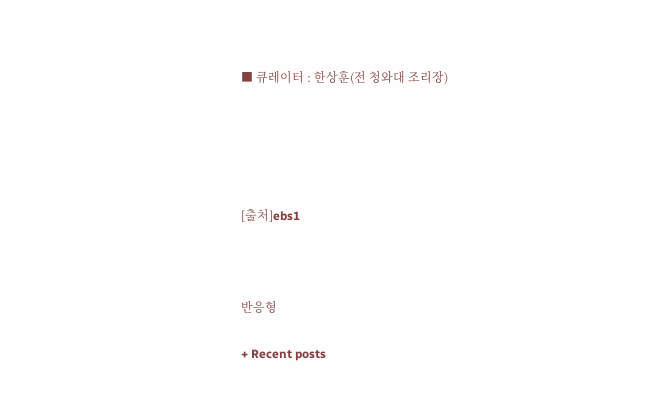■ 큐레이터 : 한상훈(전 청와대 조리장)





[출처]ebs1



반응형

+ Recent posts